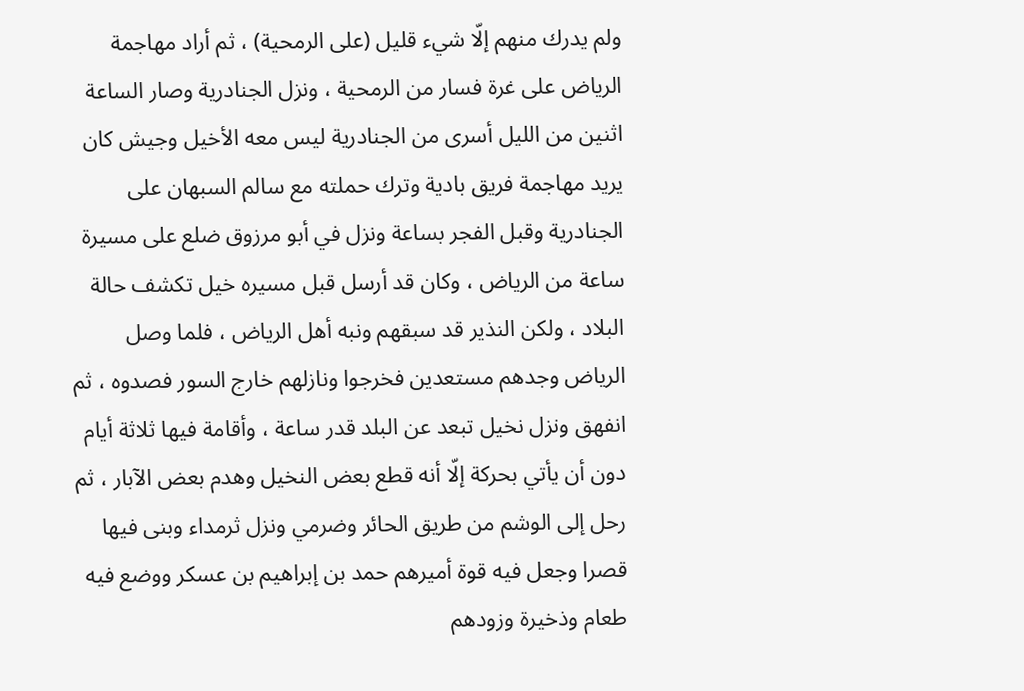ولم يدرك منهم إلّا شيء قليل (على الرمحية) ، ثم أراد مهاجمة الرياض على غرة فسار من الرمحية ، ونزل الجنادرية وصار الساعة اثنين من الليل أسرى من الجنادرية ليس معه الأخيل وجيش كان يريد مهاجمة فريق بادية وترك حملته مع سالم السبهان على الجنادرية وقبل الفجر بساعة ونزل في أبو مرزوق ضلع على مسيرة ساعة من الرياض ، وكان قد أرسل قبل مسيره خيل تكشف حالة البلاد ، ولكن النذير قد سبقهم ونبه أهل الرياض ، فلما وصل الرياض وجدهم مستعدين فخرجوا ونازلهم خارج السور فصدوه ، ثم انفهق ونزل نخيل تبعد عن البلد قدر ساعة ، وأقامة فيها ثلاثة أيام دون أن يأتي بحركة إلّا أنه قطع بعض النخيل وهدم بعض الآبار ، ثم رحل إلى الوشم من طريق الحائر وضرمي ونزل ثرمداء وبنى فيها قصرا وجعل فيه قوة أميرهم حمد بن إبراهيم بن عسكر ووضع فيه طعام وذخيرة وزودهم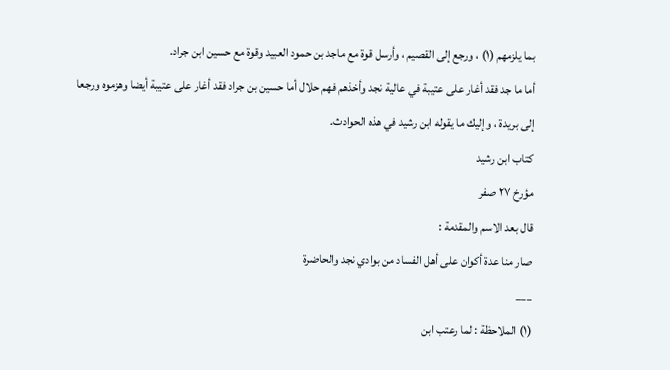بما يلزمهم (١) ، ورجع إلى القصيم ، وأرسل قوة مع ماجد بن حمود العبيد وقوة مع حسين ابن جراد.
أما ما جد فقد أغار على عتيبة في عالية نجد وأخذهم فهم حلال أما حسين بن جراد فقد أغار على عتيبة أيضا وهزموه ورجعا إلى بريدة ، وإليك ما يقوله ابن رشيد في هذه الحوادث.
كتاب ابن رشيد
مؤرخ ٢٧ صفر
قال بعد الاسم والمقدمة :
صار منا عدة أكوان على أهل الفساد من بوادي نجد والحاضرة
___
(١) الملاحظة : لما رعتب ابن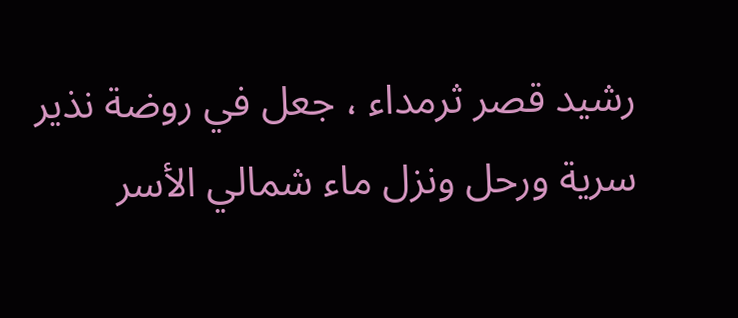رشيد قصر ثرمداء ، جعل في روضة نذير سرية ورحل ونزل ماء شمالي الأسر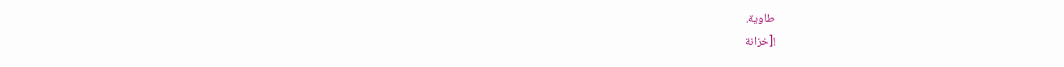طاوية.
![خزانة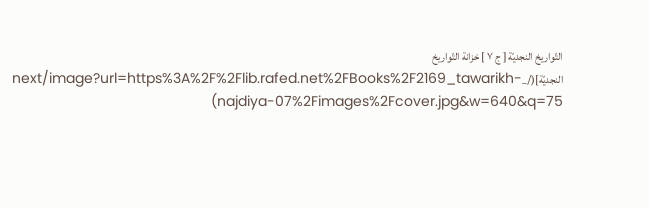التّواريخ النجديّة [ ج ٧ ] خزانة التّواريخ النجديّة](/_next/image?url=https%3A%2F%2Flib.rafed.net%2FBooks%2F2169_tawarikh-najdiya-07%2Fimages%2Fcover.jpg&w=640&q=75)